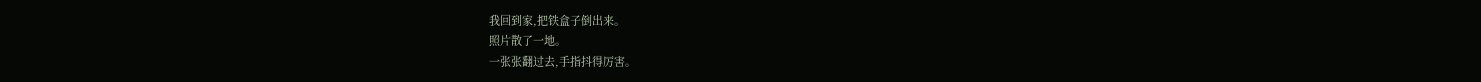我回到家,把铁盒子倒出来。
照片散了一地。
一张张翻过去,手指抖得厉害。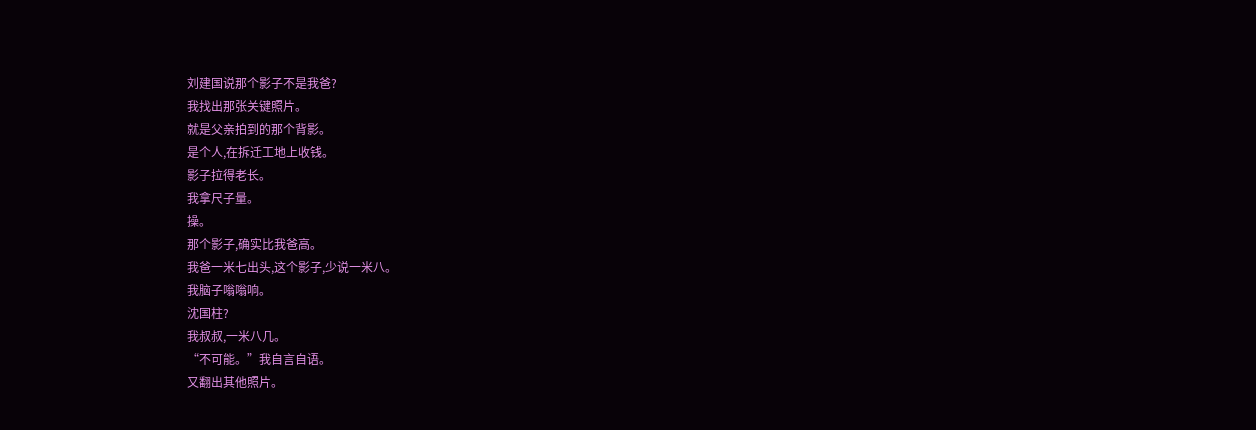刘建国说那个影子不是我爸?
我找出那张关键照片。
就是父亲拍到的那个背影。
是个人,在拆迁工地上收钱。
影子拉得老长。
我拿尺子量。
操。
那个影子,确实比我爸高。
我爸一米七出头,这个影子,少说一米八。
我脑子嗡嗡响。
沈国柱?
我叔叔,一米八几。
“不可能。”我自言自语。
又翻出其他照片。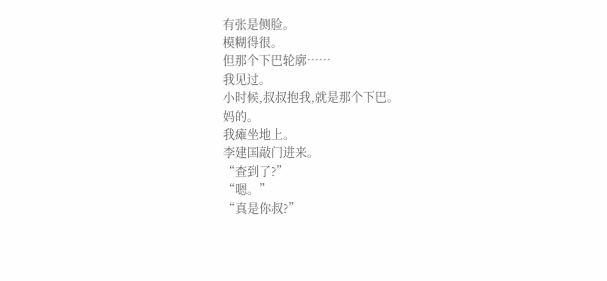有张是侧脸。
模糊得很。
但那个下巴轮廓……
我见过。
小时候,叔叔抱我,就是那个下巴。
妈的。
我瘫坐地上。
李建国敲门进来。
“查到了?”
“嗯。”
“真是你叔?”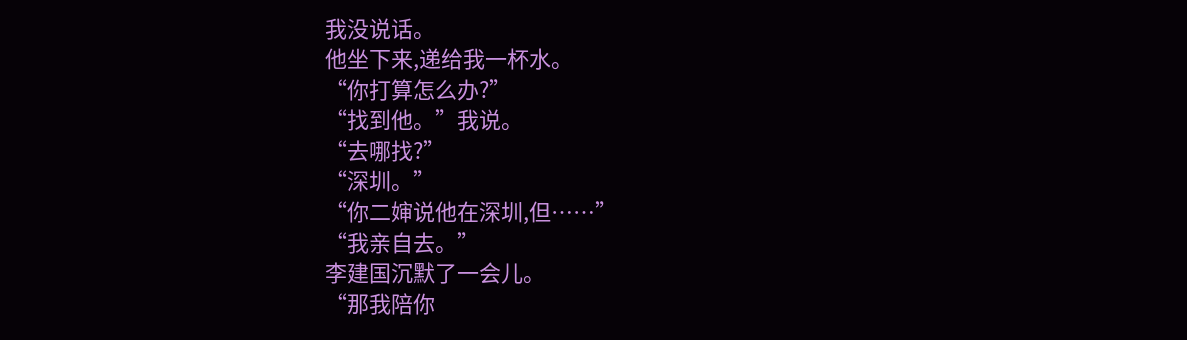我没说话。
他坐下来,递给我一杯水。
“你打算怎么办?”
“找到他。”我说。
“去哪找?”
“深圳。”
“你二婶说他在深圳,但……”
“我亲自去。”
李建国沉默了一会儿。
“那我陪你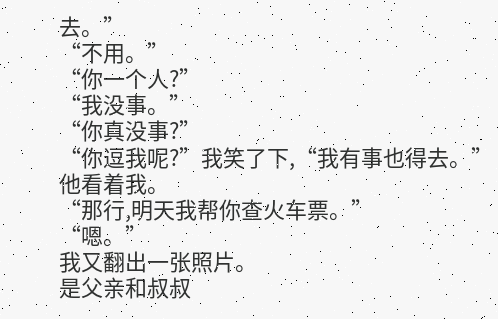去。”
“不用。”
“你一个人?”
“我没事。”
“你真没事?”
“你逗我呢?”我笑了下,“我有事也得去。”
他看着我。
“那行,明天我帮你查火车票。”
“嗯。”
我又翻出一张照片。
是父亲和叔叔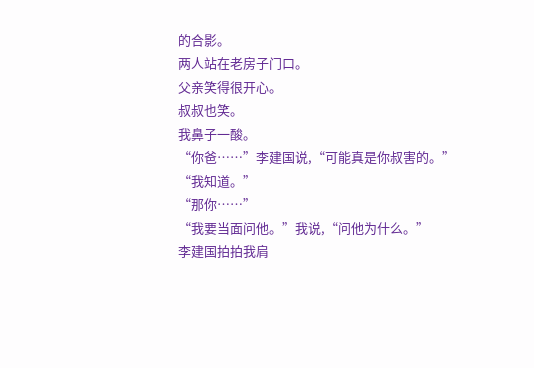的合影。
两人站在老房子门口。
父亲笑得很开心。
叔叔也笑。
我鼻子一酸。
“你爸……”李建国说,“可能真是你叔害的。”
“我知道。”
“那你……”
“我要当面问他。”我说,“问他为什么。”
李建国拍拍我肩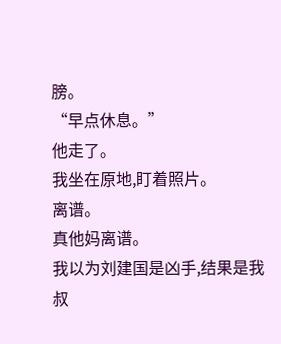膀。
“早点休息。”
他走了。
我坐在原地,盯着照片。
离谱。
真他妈离谱。
我以为刘建国是凶手,结果是我叔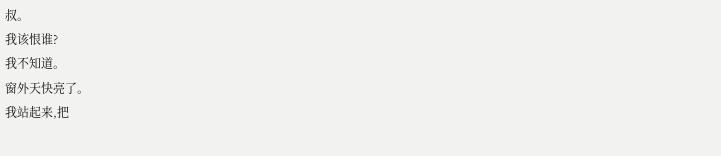叔。
我该恨谁?
我不知道。
窗外天快亮了。
我站起来,把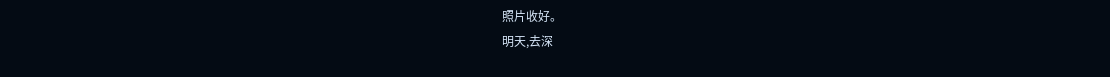照片收好。
明天,去深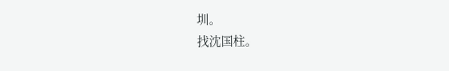圳。
找沈国柱。